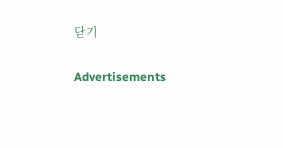닫기

Advertisements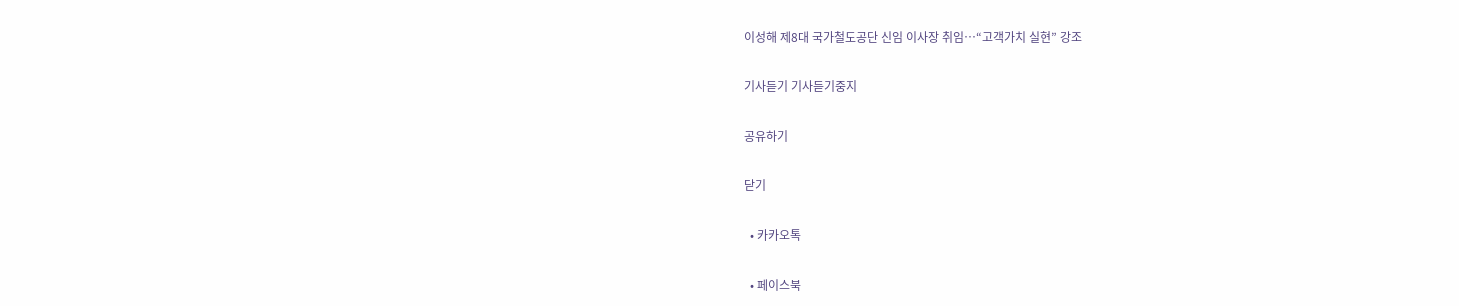이성해 제8대 국가철도공단 신임 이사장 취임…“고객가치 실현” 강조

기사듣기 기사듣기중지

공유하기

닫기

  • 카카오톡

  • 페이스북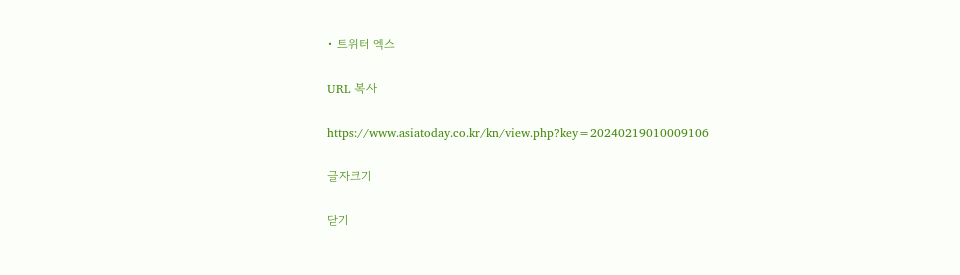• 트위터 엑스

URL 복사

https://www.asiatoday.co.kr/kn/view.php?key=20240219010009106

글자크기

닫기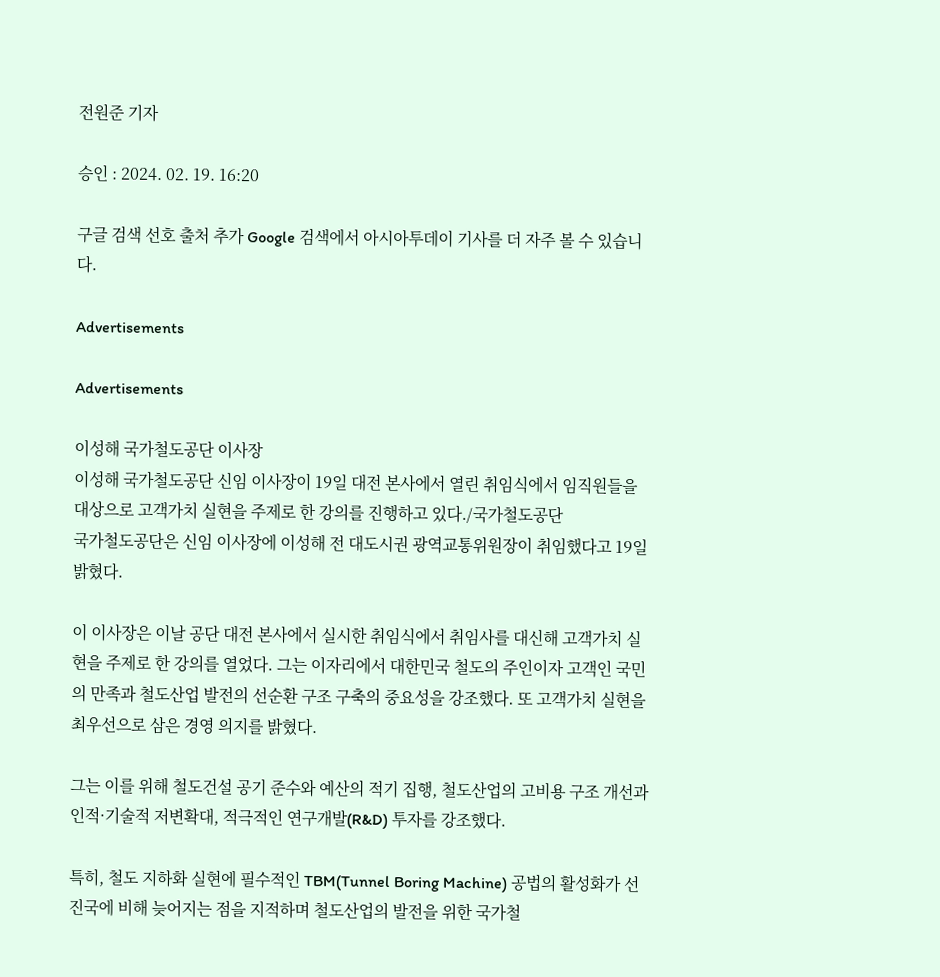전원준 기자

승인 : 2024. 02. 19. 16:20

구글 검색 선호 출처 추가 Google 검색에서 아시아투데이 기사를 더 자주 볼 수 있습니다.

Advertisements

Advertisements

이성해 국가철도공단 이사장
이성해 국가철도공단 신임 이사장이 19일 대전 본사에서 열린 취임식에서 임직원들을 대상으로 고객가치 실현을 주제로 한 강의를 진행하고 있다./국가철도공단
국가철도공단은 신임 이사장에 이성해 전 대도시권 광역교통위원장이 취임했다고 19일 밝혔다.

이 이사장은 이날 공단 대전 본사에서 실시한 취임식에서 취임사를 대신해 고객가치 실현을 주제로 한 강의를 열었다. 그는 이자리에서 대한민국 철도의 주인이자 고객인 국민의 만족과 철도산업 발전의 선순환 구조 구축의 중요성을 강조했다. 또 고객가치 실현을 최우선으로 삼은 경영 의지를 밝혔다.

그는 이를 위해 철도건설 공기 준수와 예산의 적기 집행, 철도산업의 고비용 구조 개선과 인적·기술적 저변확대, 적극적인 연구개발(R&D) 투자를 강조했다.

특히, 철도 지하화 실현에 필수적인 TBM(Tunnel Boring Machine) 공법의 활성화가 선진국에 비해 늦어지는 점을 지적하며 철도산업의 발전을 위한 국가철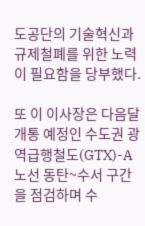도공단의 기술혁신과 규제철폐를 위한 노력이 필요함을 당부했다.

또 이 이사장은 다음달 개통 예정인 수도권 광역급행철도(GTX)-A노선 동탄~수서 구간을 점검하며 수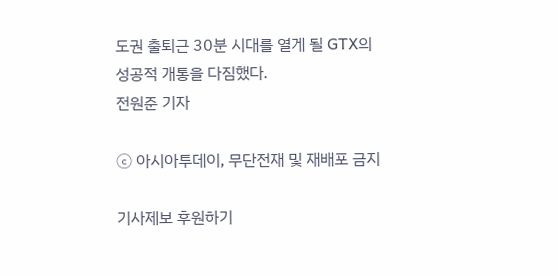도권 출퇴근 30분 시대를 열게 될 GTX의 성공적 개통을 다짐했다.
전원준 기자

ⓒ 아시아투데이, 무단전재 및 재배포 금지

기사제보 후원하기